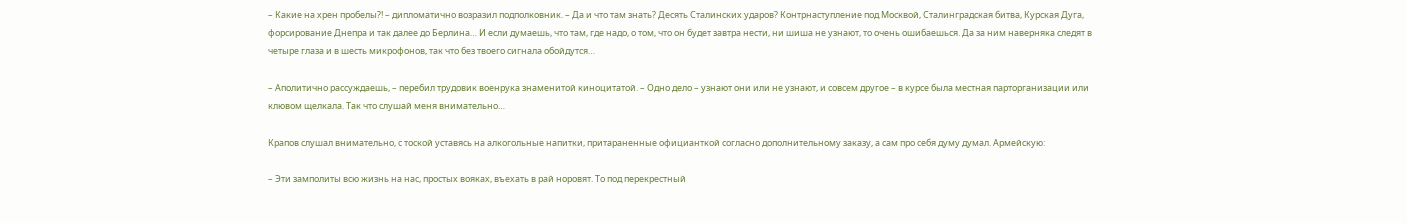– Какие на хрен пробелы?! – дипломатично возразил подполковник. – Да и что там знать? Десять Сталинских ударов? Контрнаступление под Москвой, Сталинградская битва, Курская Дуга, форсирование Днепра и так далее до Берлина… И если думаешь, что там, где надо, о том, что он будет завтра нести, ни шиша не узнают, то очень ошибаешься. Да за ним наверняка следят в четыре глаза и в шесть микрофонов, так что без твоего сигнала обойдутся…

– Аполитично рассуждаешь, – перебил трудовик военрука знаменитой киноцитатой. – Одно дело – узнают они или не узнают, и совсем другое – в курсе была местная парторганизации или клювом щелкала. Так что слушай меня внимательно…

Крапов слушал внимательно, с тоской уставясь на алкогольные напитки, притараненные официанткой согласно дополнительному заказу, а сам про себя думу думал. Армейскую:

– Эти замполиты всю жизнь на нас, простых вояках, въехать в рай норовят. То под перекрестный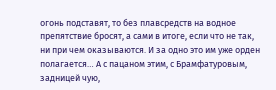огонь подставят, то без плавсредств на водное препятствие бросят, а сами в итоге, если что не так, ни при чем оказываются. И за одно это им уже орден полагается… А с пацаном этим, с Брамфатуровым, задницей чую,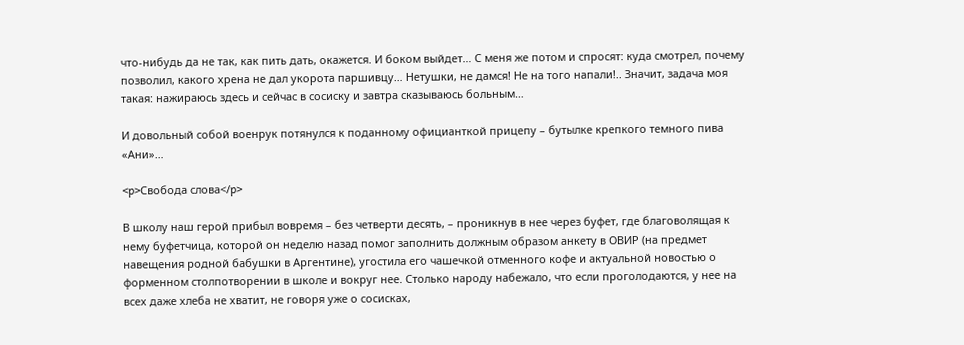что-нибудь да не так, как пить дать, окажется. И боком выйдет… С меня же потом и спросят: куда смотрел, почему позволил, какого хрена не дал укорота паршивцу… Нетушки, не дамся! Не на того напали!.. Значит, задача моя такая: нажираюсь здесь и сейчас в сосиску и завтра сказываюсь больным…

И довольный собой военрук потянулся к поданному официанткой прицепу – бутылке крепкого темного пива «Ани»…

<p>Свобода слова</p>

В школу наш герой прибыл вовремя – без четверти десять, – проникнув в нее через буфет, где благоволящая к нему буфетчица, которой он неделю назад помог заполнить должным образом анкету в ОВИР (на предмет навещения родной бабушки в Аргентине), угостила его чашечкой отменного кофе и актуальной новостью о форменном столпотворении в школе и вокруг нее. Столько народу набежало, что если проголодаются, у нее на всех даже хлеба не хватит, не говоря уже о сосисках,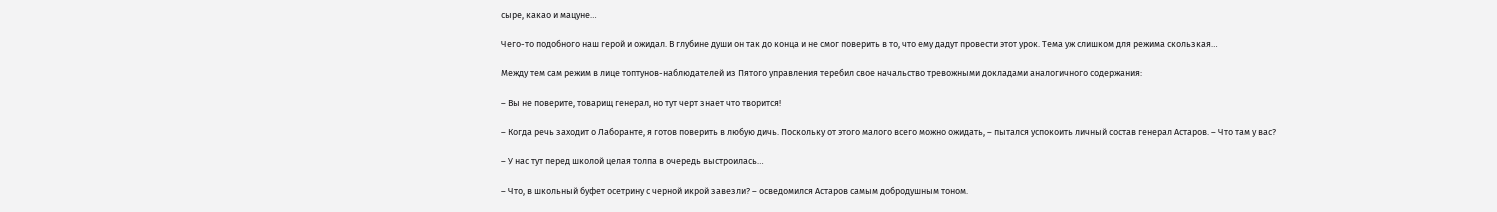сыре, какао и мацуне…

Чего-то подобного наш герой и ожидал. В глубине души он так до конца и не смог поверить в то, что ему дадут провести этот урок. Тема уж слишком для режима скользкая…

Между тем сам режим в лице топтунов-наблюдателей из Пятого управления теребил свое начальство тревожными докладами аналогичного содержания:

– Вы не поверите, товарищ генерал, но тут черт знает что творится!

– Когда речь заходит о Лаборанте, я готов поверить в любую дичь. Поскольку от этого малого всего можно ожидать, – пытался успокоить личный состав генерал Астаров. – Что там у вас?

– У нас тут перед школой целая толпа в очередь выстроилась…

– Что, в школьный буфет осетрину с черной икрой завезли? – осведомился Астаров самым добродушным тоном.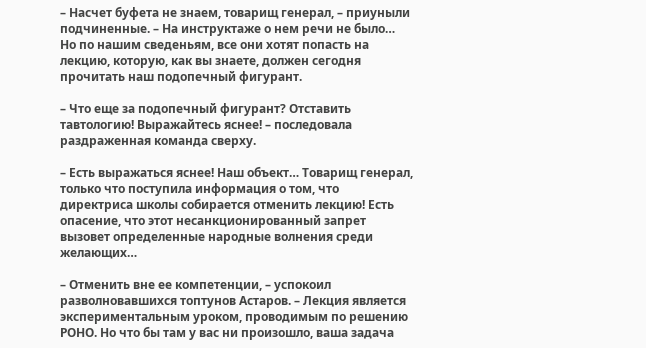– Насчет буфета не знаем, товарищ генерал, – приуныли подчиненные. – На инструктаже о нем речи не было… Но по нашим сведеньям, все они хотят попасть на лекцию, которую, как вы знаете, должен сегодня прочитать наш подопечный фигурант.

– Что еще за подопечный фигурант? Отставить тавтологию! Выражайтесь яснее! – последовала раздраженная команда сверху.

– Есть выражаться яснее! Наш объект… Товарищ генерал, только что поступила информация о том, что директриса школы собирается отменить лекцию! Есть опасение, что этот несанкционированный запрет вызовет определенные народные волнения среди желающих…

– Отменить вне ее компетенции, – успокоил разволновавшихся топтунов Астаров. – Лекция является экспериментальным уроком, проводимым по решению РОНО. Но что бы там у вас ни произошло, ваша задача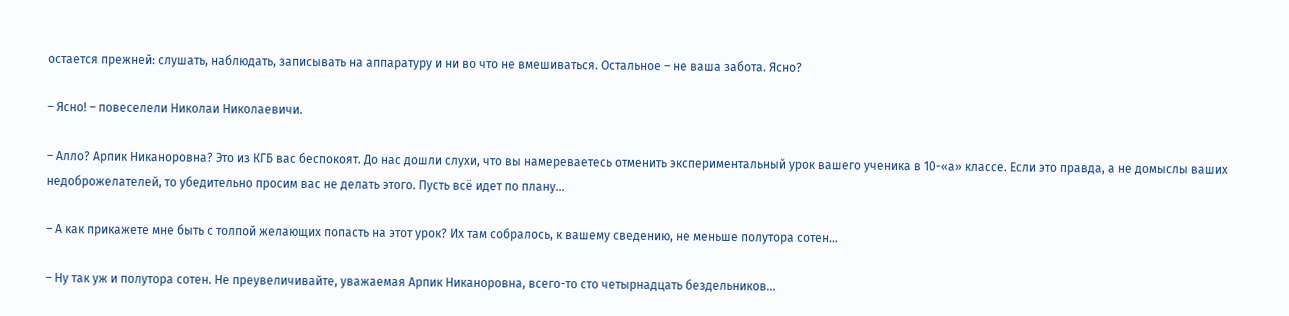остается прежней: слушать, наблюдать, записывать на аппаратуру и ни во что не вмешиваться. Остальное – не ваша забота. Ясно?

– Ясно! – повеселели Николаи Николаевичи.

– Алло? Арпик Никаноровна? Это из КГБ вас беспокоят. До нас дошли слухи, что вы намереваетесь отменить экспериментальный урок вашего ученика в 10-«а» классе. Если это правда, а не домыслы ваших недоброжелателей, то убедительно просим вас не делать этого. Пусть всё идет по плану…

– А как прикажете мне быть с толпой желающих попасть на этот урок? Их там собралось, к вашему сведению, не меньше полутора сотен…

– Ну так уж и полутора сотен. Не преувеличивайте, уважаемая Арпик Никаноровна, всего-то сто четырнадцать бездельников…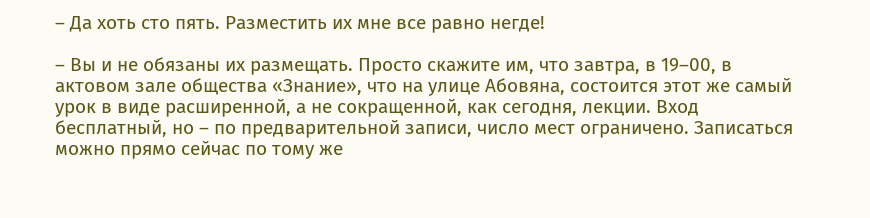– Да хоть сто пять. Разместить их мне все равно негде!

– Вы и не обязаны их размещать. Просто скажите им, что завтра, в 19–00, в актовом зале общества «Знание», что на улице Абовяна, состоится этот же самый урок в виде расширенной, а не сокращенной, как сегодня, лекции. Вход бесплатный, но – по предварительной записи, число мест ограничено. Записаться можно прямо сейчас по тому же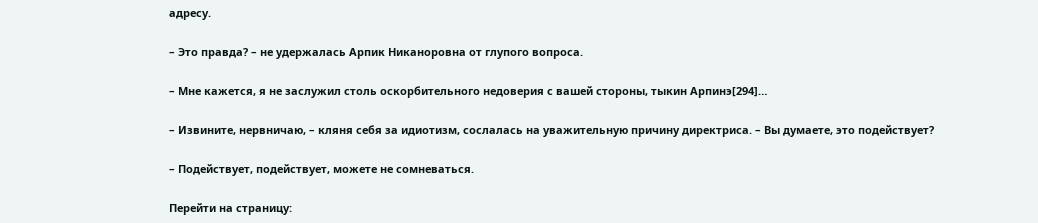адресу.

– Это правда? – не удержалась Арпик Никаноровна от глупого вопроса.

– Мне кажется, я не заслужил столь оскорбительного недоверия с вашей стороны, тыкин Арпинэ[294]…

– Извините, нервничаю, – кляня себя за идиотизм, сослалась на уважительную причину директриса. – Вы думаете, это подействует?

– Подействует, подействует, можете не сомневаться.

Перейти на страницу: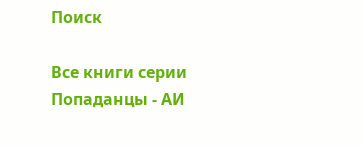Поиск

Все книги серии Попаданцы - АИ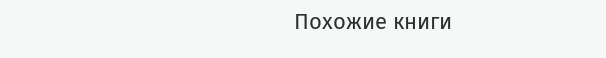Похожие книги